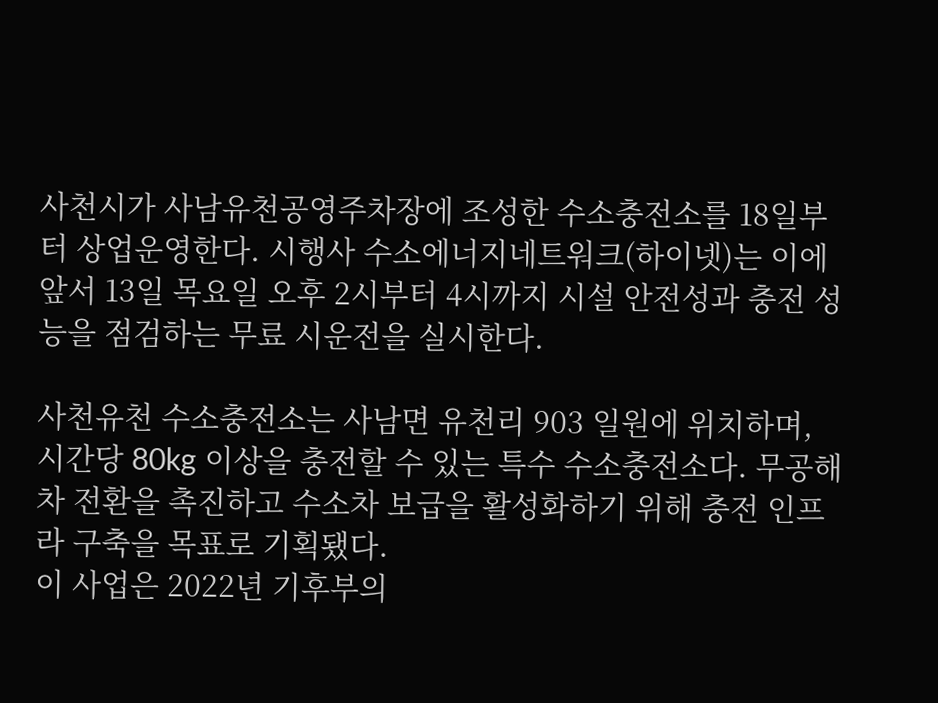사천시가 사남유천공영주차장에 조성한 수소충전소를 18일부터 상업운영한다. 시행사 수소에너지네트워크(하이넷)는 이에 앞서 13일 목요일 오후 2시부터 4시까지 시설 안전성과 충전 성능을 점검하는 무료 시운전을 실시한다.

사천유천 수소충전소는 사남면 유천리 903 일원에 위치하며, 시간당 80kg 이상을 충전할 수 있는 특수 수소충전소다. 무공해차 전환을 촉진하고 수소차 보급을 활성화하기 위해 충전 인프라 구축을 목표로 기획됐다.
이 사업은 2022년 기후부의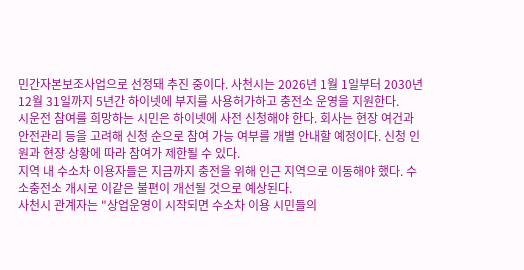민간자본보조사업으로 선정돼 추진 중이다. 사천시는 2026년 1월 1일부터 2030년 12월 31일까지 5년간 하이넷에 부지를 사용허가하고 충전소 운영을 지원한다.
시운전 참여를 희망하는 시민은 하이넷에 사전 신청해야 한다. 회사는 현장 여건과 안전관리 등을 고려해 신청 순으로 참여 가능 여부를 개별 안내할 예정이다. 신청 인원과 현장 상황에 따라 참여가 제한될 수 있다.
지역 내 수소차 이용자들은 지금까지 충전을 위해 인근 지역으로 이동해야 했다. 수소충전소 개시로 이같은 불편이 개선될 것으로 예상된다.
사천시 관계자는 "상업운영이 시작되면 수소차 이용 시민들의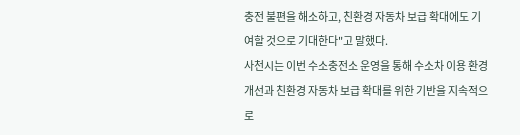충전 불편을 해소하고, 친환경 자동차 보급 확대에도 기여할 것으로 기대한다"고 말했다.
사천시는 이번 수소충전소 운영을 통해 수소차 이용 환경 개선과 친환경 자동차 보급 확대를 위한 기반을 지속적으로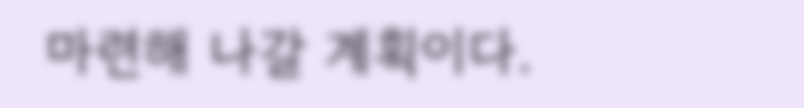마련해 나갈 계획이다.